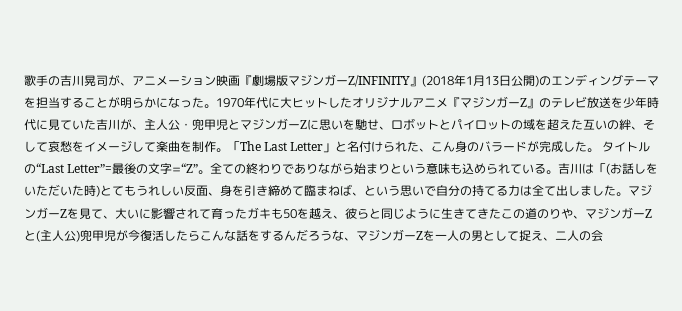歌手の吉川晃司が、アニメーション映画『劇場版マジンガーZ/INFINITY』(2018年1月13日公開)のエンディングテーマを担当することが明らかになった。1970年代に大ヒットしたオリジナルアニメ『マジンガーZ』のテレビ放送を少年時代に見ていた吉川が、主人公・兜甲児とマジンガーZに思いを馳せ、ロボットとパイロットの域を超えた互いの絆、そして哀愁をイメージして楽曲を制作。「The Last Letter」と名付けられた、こん身のバラードが完成した。 タイトルの“Last Letter”=最後の文字=“Z”。全ての終わりでありながら始まりという意味も込められている。吉川は「(お話しをいただいた時)とてもうれしい反面、身を引き締めて臨まねば、という思いで自分の持てる力は全て出しました。マジンガーZを見て、大いに影響されて育ったガキも50を越え、彼らと同じように生きてきたこの道のりや、マジンガーZと(主人公)兜甲児が今復活したらこんな話をするんだろうな、マジンガーZを一人の男として捉え、二人の会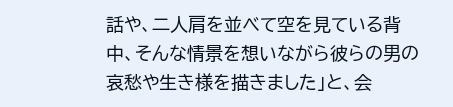話や、二人肩を並べて空を見ている背中、そんな情景を想いながら彼らの男の哀愁や生き様を描きました」と、会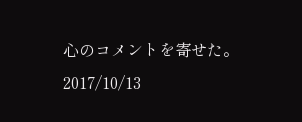心のコメントを寄せた。
2017/10/13